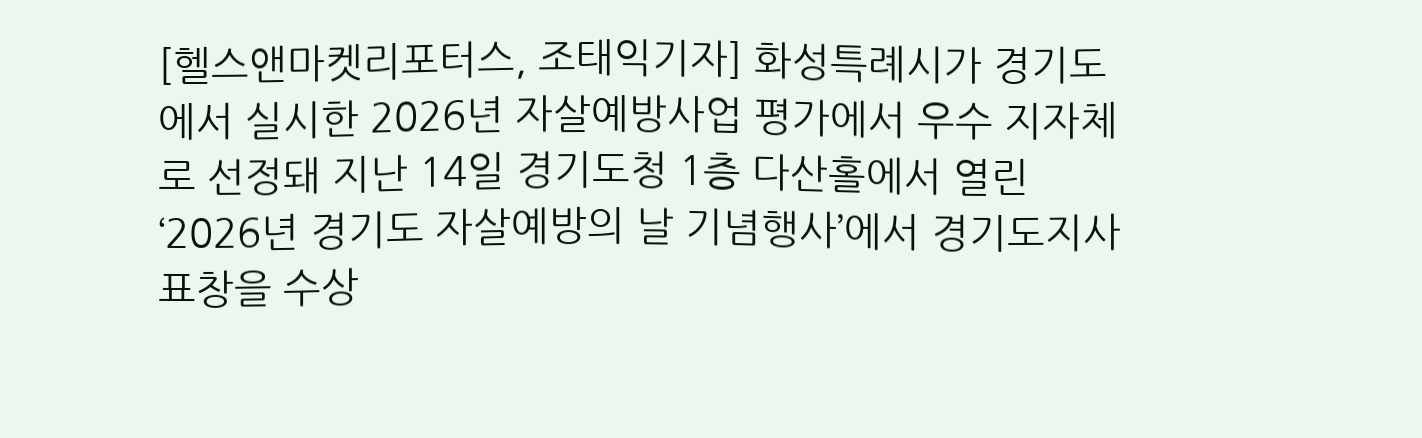[헬스앤마켓리포터스, 조태익기자] 화성특례시가 경기도에서 실시한 2026년 자살예방사업 평가에서 우수 지자체로 선정돼 지난 14일 경기도청 1층 다산홀에서 열린 ‘2026년 경기도 자살예방의 날 기념행사’에서 경기도지사 표창을 수상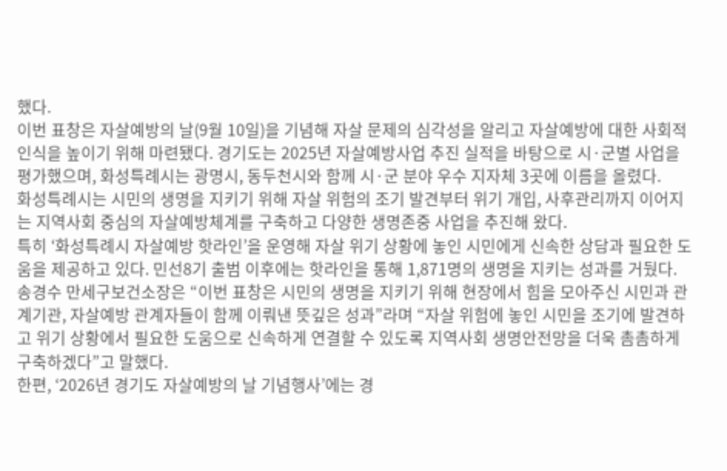했다.
이번 표창은 자살예방의 날(9월 10일)을 기념해 자살 문제의 심각성을 알리고 자살예방에 대한 사회적 인식을 높이기 위해 마련됐다. 경기도는 2025년 자살예방사업 추진 실적을 바탕으로 시·군별 사업을 평가했으며, 화성특례시는 광명시, 동두천시와 함께 시·군 분야 우수 지자체 3곳에 이름을 올렸다.
화성특례시는 시민의 생명을 지키기 위해 자살 위험의 조기 발견부터 위기 개입, 사후관리까지 이어지는 지역사회 중심의 자살예방체계를 구축하고 다양한 생명존중 사업을 추진해 왔다.
특히 ‘화성특례시 자살예방 핫라인’을 운영해 자살 위기 상황에 놓인 시민에게 신속한 상담과 필요한 도움을 제공하고 있다. 민선8기 출범 이후에는 핫라인을 통해 1,871명의 생명을 지키는 성과를 거뒀다.
송경수 만세구보건소장은 “이번 표창은 시민의 생명을 지키기 위해 현장에서 힘을 모아주신 시민과 관계기관, 자살예방 관계자들이 함께 이뤄낸 뜻깊은 성과”라며 “자살 위험에 놓인 시민을 조기에 발견하고 위기 상황에서 필요한 도움으로 신속하게 연결할 수 있도록 지역사회 생명안전망을 더욱 촘촘하게 구축하겠다”고 말했다.
한편, ‘2026년 경기도 자살예방의 날 기념행사’에는 경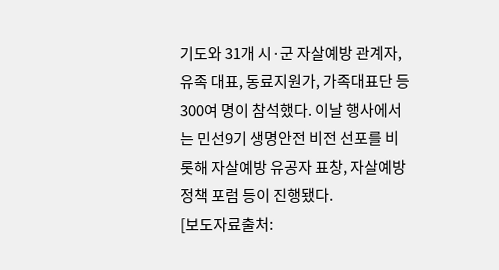기도와 31개 시·군 자살예방 관계자, 유족 대표, 동료지원가, 가족대표단 등 300여 명이 참석했다. 이날 행사에서는 민선9기 생명안전 비전 선포를 비롯해 자살예방 유공자 표창, 자살예방 정책 포럼 등이 진행됐다.
[보도자료출처: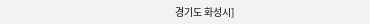경기도 화성시]